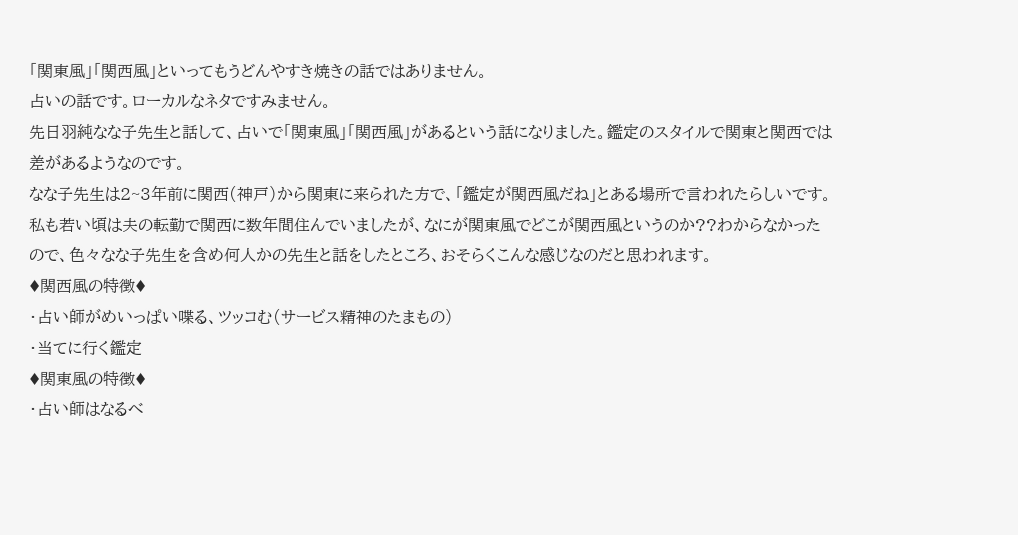「関東風」「関西風」といってもうどんやすき焼きの話ではありません。
占いの話です。ローカルなネタですみません。
先日羽純なな子先生と話して、占いで「関東風」「関西風」があるという話になりました。鑑定のスタイルで関東と関西では差があるようなのです。
なな子先生は2~3年前に関西(神戸)から関東に来られた方で、「鑑定が関西風だね」とある場所で言われたらしいです。私も若い頃は夫の転勤で関西に数年間住んでいましたが、なにが関東風でどこが関西風というのか??わからなかったので、色々なな子先生を含め何人かの先生と話をしたところ、おそらくこんな感じなのだと思われます。
♦関西風の特徴♦
・占い師がめいっぱい喋る、ツッコむ(サービス精神のたまもの)
・当てに行く鑑定
♦関東風の特徴♦
・占い師はなるべ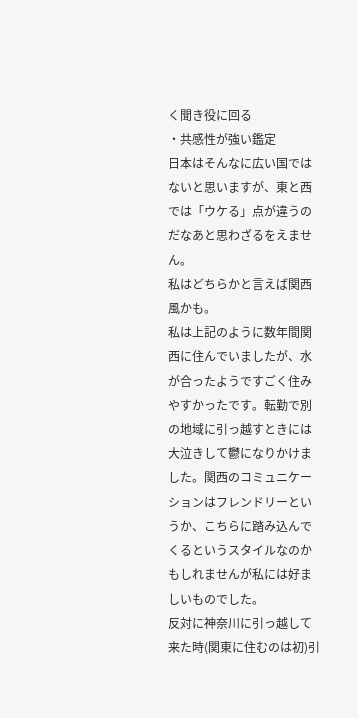く聞き役に回る
・共感性が強い鑑定
日本はそんなに広い国ではないと思いますが、東と西では「ウケる」点が違うのだなあと思わざるをえません。
私はどちらかと言えば関西風かも。
私は上記のように数年間関西に住んでいましたが、水が合ったようですごく住みやすかったです。転勤で別の地域に引っ越すときには大泣きして鬱になりかけました。関西のコミュニケーションはフレンドリーというか、こちらに踏み込んでくるというスタイルなのかもしれませんが私には好ましいものでした。
反対に神奈川に引っ越して来た時(関東に住むのは初)引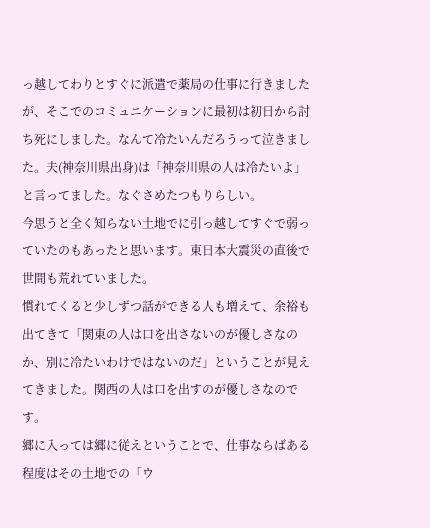っ越してわりとすぐに派遣で薬局の仕事に行きましたが、そこでのコミュニケーションに最初は初日から討ち死にしました。なんて冷たいんだろうって泣きました。夫(神奈川県出身)は「神奈川県の人は冷たいよ」と言ってました。なぐさめたつもりらしい。
今思うと全く知らない土地でに引っ越してすぐで弱っていたのもあったと思います。東日本大震災の直後で世間も荒れていました。
慣れてくると少しずつ話ができる人も増えて、余裕も出てきて「関東の人は口を出さないのが優しさなのか、別に冷たいわけではないのだ」ということが見えてきました。関西の人は口を出すのが優しさなのです。
郷に入っては郷に従えということで、仕事ならばある程度はその土地での「ウ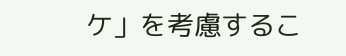ケ」を考慮するこ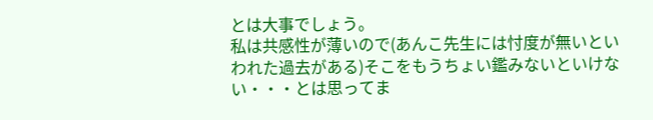とは大事でしょう。
私は共感性が薄いので(あんこ先生には忖度が無いといわれた過去がある)そこをもうちょい鑑みないといけない・・・とは思ってま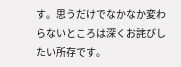す。思うだけでなかなか変わらないところは深くお詫びしたい所存です。